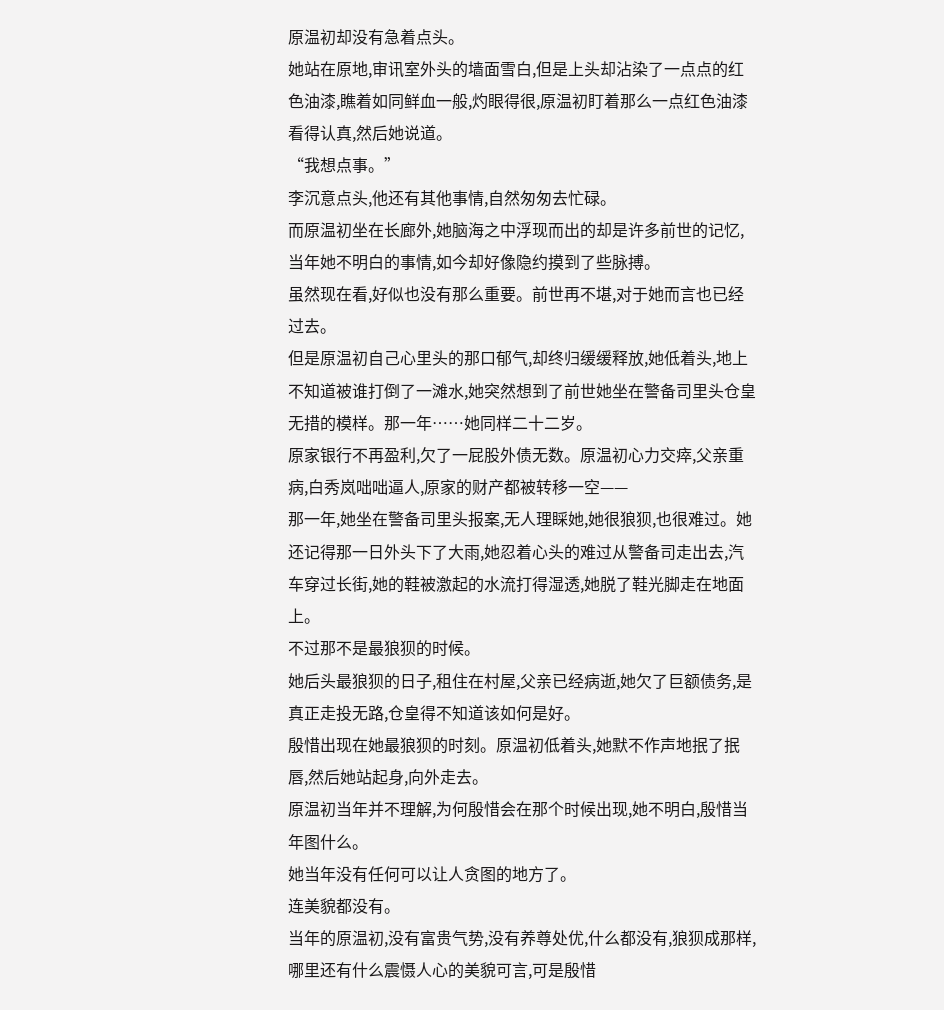原温初却没有急着点头。
她站在原地,审讯室外头的墙面雪白,但是上头却沾染了一点点的红色油漆,瞧着如同鲜血一般,灼眼得很,原温初盯着那么一点红色油漆看得认真,然后她说道。
“我想点事。”
李沉意点头,他还有其他事情,自然匆匆去忙碌。
而原温初坐在长廊外,她脑海之中浮现而出的却是许多前世的记忆,当年她不明白的事情,如今却好像隐约摸到了些脉搏。
虽然现在看,好似也没有那么重要。前世再不堪,对于她而言也已经过去。
但是原温初自己心里头的那口郁气,却终归缓缓释放,她低着头,地上不知道被谁打倒了一滩水,她突然想到了前世她坐在警备司里头仓皇无措的模样。那一年……她同样二十二岁。
原家银行不再盈利,欠了一屁股外债无数。原温初心力交瘁,父亲重病,白秀岚咄咄逼人,原家的财产都被转移一空——
那一年,她坐在警备司里头报案,无人理睬她,她很狼狈,也很难过。她还记得那一日外头下了大雨,她忍着心头的难过从警备司走出去,汽车穿过长街,她的鞋被激起的水流打得湿透,她脱了鞋光脚走在地面上。
不过那不是最狼狈的时候。
她后头最狼狈的日子,租住在村屋,父亲已经病逝,她欠了巨额债务,是真正走投无路,仓皇得不知道该如何是好。
殷惜出现在她最狼狈的时刻。原温初低着头,她默不作声地抿了抿唇,然后她站起身,向外走去。
原温初当年并不理解,为何殷惜会在那个时候出现,她不明白,殷惜当年图什么。
她当年没有任何可以让人贪图的地方了。
连美貌都没有。
当年的原温初,没有富贵气势,没有养尊处优,什么都没有,狼狈成那样,哪里还有什么震慑人心的美貌可言,可是殷惜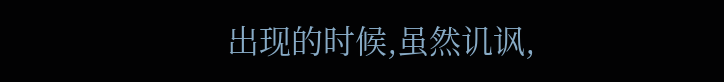出现的时候,虽然讥讽,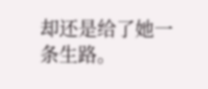却还是给了她一条生路。